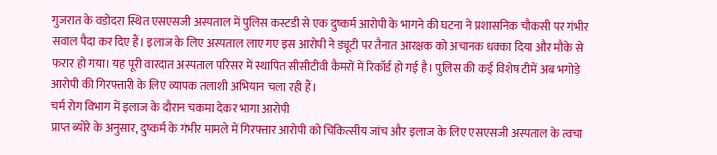गुजरात के वडोदरा स्थित एसएसजी अस्पताल में पुलिस कस्टडी से एक दुष्कर्म आरोपी के भागने की घटना ने प्रशासनिक चौकसी पर गंभीर सवाल पैदा कर दिए हैं। इलाज के लिए अस्पताल लाए गए इस आरोपी ने ड्यूटी पर तैनात आरक्षक को अचानक धक्का दिया और मौके से फरार हो गया। यह पूरी वारदात अस्पताल परिसर में स्थापित सीसीटीवी कैमरों में रिकॉर्ड हो गई है। पुलिस की कई विशेष टीमें अब भगोड़े आरोपी की गिरफ्तारी के लिए व्यापक तलाशी अभियान चला रही हैं।
चर्म रोग विभाग में इलाज के दौरान चकमा देकर भागा आरोपी
प्राप्त ब्योरे के अनुसार, दुष्कर्म के गंभीर मामले में गिरफ्तार आरोपी को चिकित्सीय जांच और इलाज के लिए एसएसजी अस्पताल के त्वचा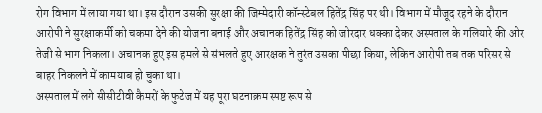रोग विभाग में लाया गया था। इस दौरान उसकी सुरक्षा की जिम्मेदारी कॉन्स्टेबल हितेंद्र सिंह पर थी। विभाग में मौजूद रहने के दौरान आरोपी ने सुरक्षाकर्मी को चकमा देने की योजना बनाई और अचानक हितेंद्र सिंह को जोरदार धक्का देकर अस्पताल के गलियारे की ओर तेजी से भाग निकला। अचानक हुए इस हमले से संभलते हुए आरक्षक ने तुरंत उसका पीछा किया, लेकिन आरोपी तब तक परिसर से बाहर निकलने में कामयाब हो चुका था।
अस्पताल में लगे सीसीटीवी कैमरों के फुटेज में यह पूरा घटनाक्रम स्पष्ट रूप से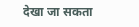देखा जा सकता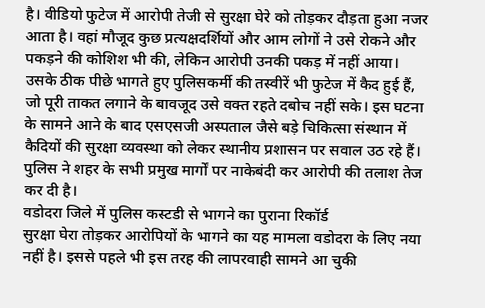है। वीडियो फुटेज में आरोपी तेजी से सुरक्षा घेरे को तोड़कर दौड़ता हुआ नजर आता है। वहां मौजूद कुछ प्रत्यक्षदर्शियों और आम लोगों ने उसे रोकने और पकड़ने की कोशिश भी की, लेकिन आरोपी उनकी पकड़ में नहीं आया। उसके ठीक पीछे भागते हुए पुलिसकर्मी की तस्वीरें भी फुटेज में कैद हुई हैं, जो पूरी ताकत लगाने के बावजूद उसे वक्त रहते दबोच नहीं सके। इस घटना के सामने आने के बाद एसएसजी अस्पताल जैसे बड़े चिकित्सा संस्थान में कैदियों की सुरक्षा व्यवस्था को लेकर स्थानीय प्रशासन पर सवाल उठ रहे हैं। पुलिस ने शहर के सभी प्रमुख मार्गों पर नाकेबंदी कर आरोपी की तलाश तेज कर दी है।
वडोदरा जिले में पुलिस कस्टडी से भागने का पुराना रिकॉर्ड
सुरक्षा घेरा तोड़कर आरोपियों के भागने का यह मामला वडोदरा के लिए नया नहीं है। इससे पहले भी इस तरह की लापरवाही सामने आ चुकी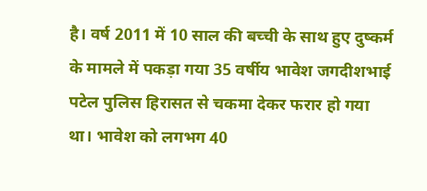है। वर्ष 2011 में 10 साल की बच्ची के साथ हुए दुष्कर्म के मामले में पकड़ा गया 35 वर्षीय भावेश जगदीशभाई पटेल पुलिस हिरासत से चकमा देकर फरार हो गया था। भावेश को लगभग 40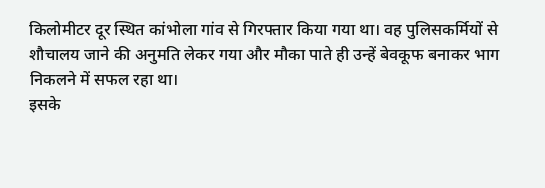किलोमीटर दूर स्थित कांभोला गांव से गिरफ्तार किया गया था। वह पुलिसकर्मियों से शौचालय जाने की अनुमति लेकर गया और मौका पाते ही उन्हें बेवकूफ बनाकर भाग निकलने में सफल रहा था।
इसके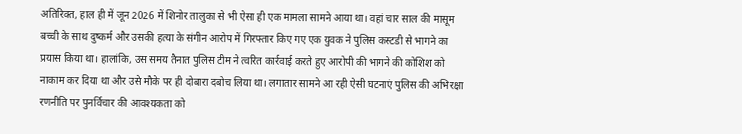अतिरिक्त, हाल ही में जून 2026 में शिनोर तालुका से भी ऐसा ही एक मामला सामने आया था। वहां चार साल की मासूम बच्ची के साथ दुष्कर्म और उसकी हत्या के संगीन आरोप में गिरफ्तार किए गए एक युवक ने पुलिस कस्टडी से भागने का प्रयास किया था। हालांकि, उस समय तैनात पुलिस टीम ने त्वरित कार्रवाई करते हुए आरोपी की भागने की कोशिश को नाकाम कर दिया था और उसे मौके पर ही दोबारा दबोच लिया था। लगातार सामने आ रही ऐसी घटनाएं पुलिस की अभिरक्षा रणनीति पर पुनर्विचार की आवश्यकता को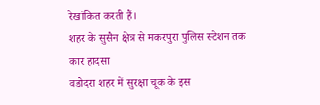रेखांकित करती हैं।
शहर के सुसैन क्षेत्र से मकरपुरा पुलिस स्टेशन तक कार हादसा
वडोदरा शहर में सुरक्षा चूक के इस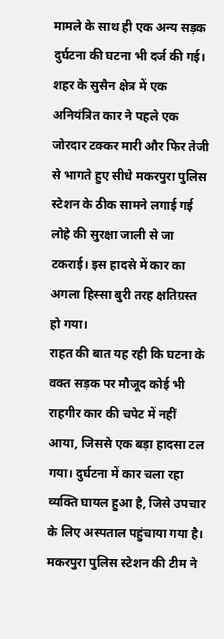मामले के साथ ही एक अन्य सड़क दुर्घटना की घटना भी दर्ज की गई। शहर के सुसैन क्षेत्र में एक अनियंत्रित कार ने पहले एक जोरदार टक्कर मारी और फिर तेजी से भागते हुए सीधे मकरपुरा पुलिस स्टेशन के ठीक सामने लगाई गई लोहे की सुरक्षा जाली से जा टकराई। इस हादसे में कार का अगला हिस्सा बुरी तरह क्षतिग्रस्त हो गया।
राहत की बात यह रही कि घटना के वक्त सड़क पर मौजूद कोई भी राहगीर कार की चपेट में नहीं आया, जिससे एक बड़ा हादसा टल गया। दुर्घटना में कार चला रहा व्यक्ति घायल हुआ है, जिसे उपचार के लिए अस्पताल पहुंचाया गया है। मकरपुरा पुलिस स्टेशन की टीम ने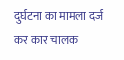दुर्घटना का मामला दर्ज कर कार चालक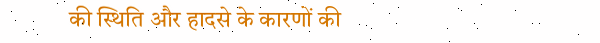की स्थिति और हादसे के कारणों की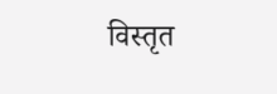विस्तृत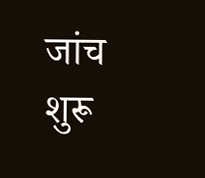जांच शुरू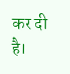कर दी है।